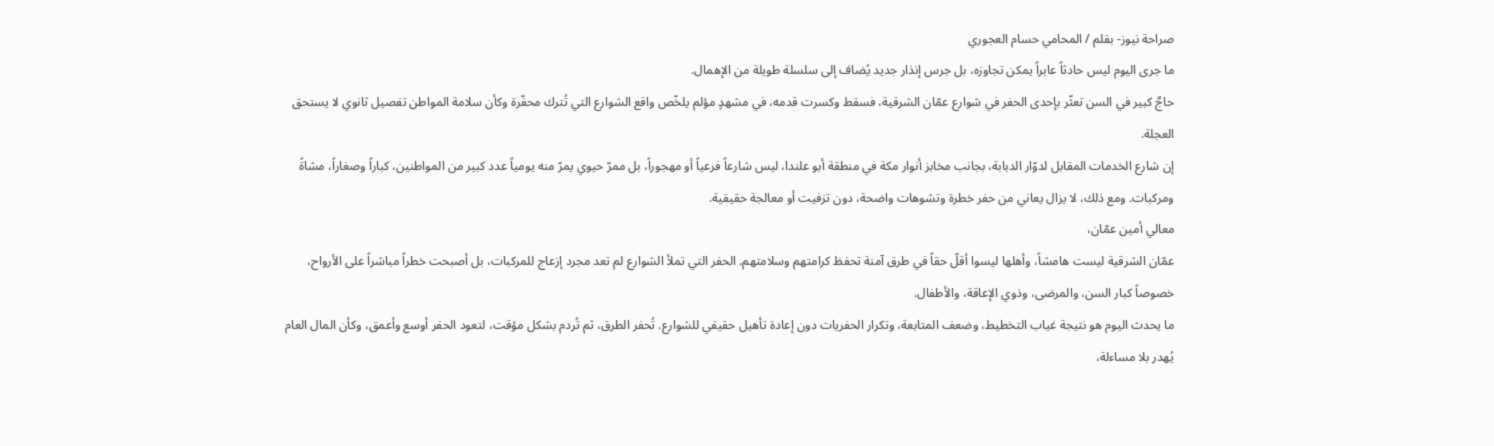صراحة نيوز- بقلم / المحامي حسام العجوري
ما جرى اليوم ليس حادثاً عابراً يمكن تجاوزه، بل جرس إنذار جديد يُضاف إلى سلسلة طويلة من الإهمال.
حاجٌ كبير في السن تعثّر بإحدى الحفر في شوارع عمّان الشرقية، فسقط وكسرت قدمه، في مشهدٍ مؤلم يلخّص واقع الشوارع التي تُترك محفّرة وكأن سلامة المواطن تفصيل ثانوي لا يستحق العجلة.
إن شارع الخدمات المقابل لدوّار الدبابة، بجانب مخابز أنوار مكة في منطقة أبو علندا، ليس شارعاً فرعياً أو مهجوراً، بل ممرّ حيوي يمرّ منه يومياً عدد كبير من المواطنين، كباراً وصغاراً، مشاةً ومركبات. ومع ذلك، لا يزال يعاني من حفر خطرة وتشوهات واضحة، دون تزفيت أو معالجة حقيقية.
معالي أمين عمّان،
عمّان الشرقية ليست هامشاً، وأهلها ليسوا أقلّ حقاً في طرق آمنة تحفظ كرامتهم وسلامتهم. الحفر التي تملأ الشوارع لم تعد مجرد إزعاج للمركبات، بل أصبحت خطراً مباشراً على الأرواح، خصوصاً كبار السن، والمرضى، وذوي الإعاقة، والأطفال.
ما يحدث اليوم هو نتيجة غياب التخطيط، وضعف المتابعة، وتكرار الحفريات دون إعادة تأهيل حقيقي للشوارع. تُحفر الطرق، ثم تُردم بشكل مؤقت، لتعود الحفر أوسع وأعمق، وكأن المال العام يُهدر بلا مساءلة،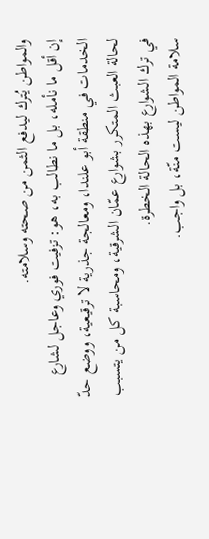والمواطن يُترك ليدفع الثمن من صحته وسلامته.
إن أقل ما نأمله، بل ما نطالب به، هو: تزفيت فوري وعاجل لشارع الخدمات في منطقة أبو علندا، ومعالجة جذرية لا ترقيعية، ووضع حدّ لحالة العبث المتكرر بشوارع عمّان الشرقية، ومحاسبة كل من يتسبب في ترك الشوارع بهذه الحالة الخطرة.
سلامة المواطن ليست منّة، بل واجب.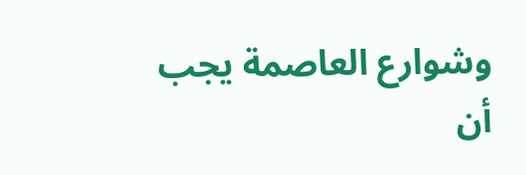وشوارع العاصمة يجب أن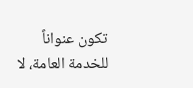تكون عنواناً للخدمة العامة، لا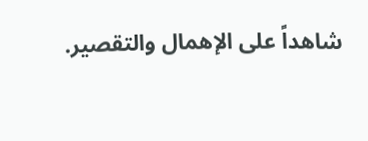شاهداً على الإهمال والتقصير.